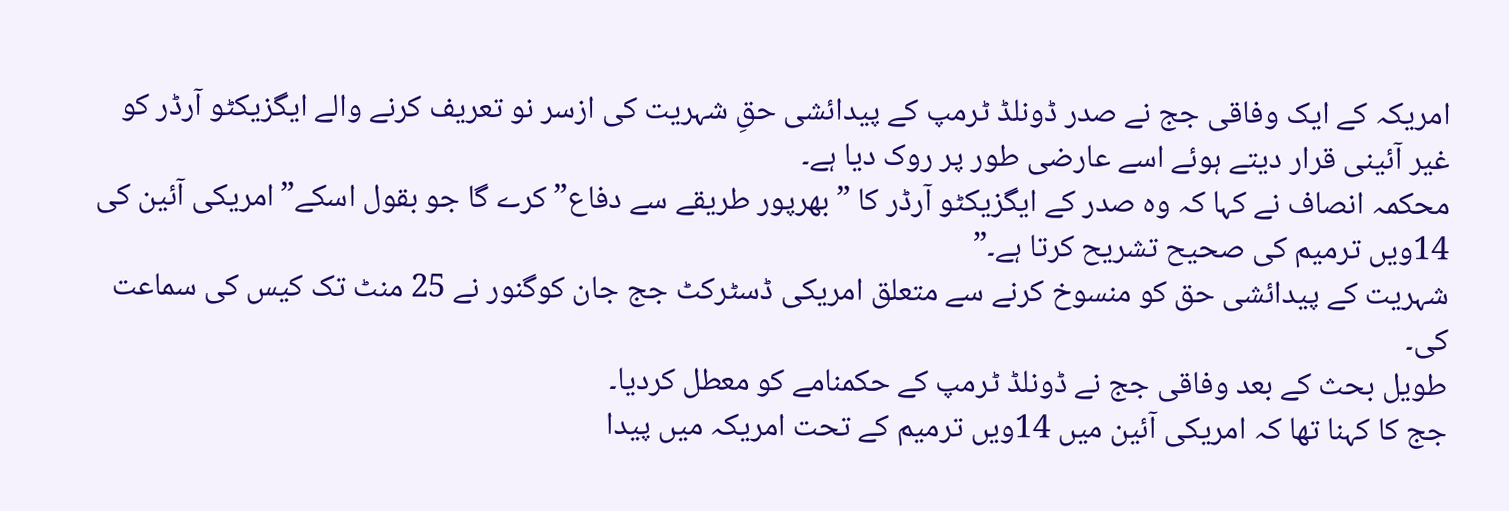امریکہ کے ایک وفاقی جج نے صدر ڈونلڈ ٹرمپ کے پیدائشی حقِ شہریت کی ازسر نو تعریف کرنے والے ایگزیکٹو آرڈر کو غیر آئینی قرار دیتے ہوئے اسے عارضی طور پر روک دیا ہے۔
محکمہ انصاف نے کہا کہ وہ صدر کے ایگزیکٹو آرڈر کا ” بھرپور طریقے سے دفاع” کرے گا جو بقول اسکے”امریکی آئین کی 14ویں ترمیم کی صحیح تشریح کرتا ہے۔”
شہریت کے پیدائشی حق کو منسوخ کرنے سے متعلق امریکی ڈسٹرکٹ جج جان کوگنور نے 25 منٹ تک کیس کی سماعت کی۔
طویل بحث کے بعد وفاقی جج نے ڈونلڈ ٹرمپ کے حکمنامے کو معطل کردیا۔
جج کا کہنا تھا کہ امریکی آئین میں 14ویں ترمیم کے تحت امریکہ میں پیدا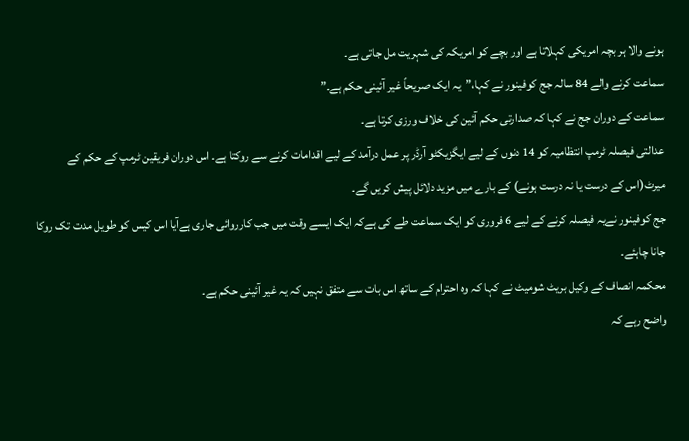ہونے والا ہر بچہ امریکی کہلاتا ہے اور بچے کو امریکہ کی شہریت مل جاتی ہے۔
سماعت کرنے والے 84 سالہ جج کوفینور نے کہا،”یہ ایک صریحاً غیر آئینی حکم ہے۔”
سماعت کے دوران جج نے کہا کہ صدارتی حکم آئین کی خلاف ورزی کرتا ہے۔
عدالتی فیصلہ ٹرمپ انتظامیہ کو 14 دنوں کے لیے ایگزیکٹو آرڈر پر عمل درآمد کے لیے اقدامات کرنے سے روکتا ہے۔ اس دوران فریقین ٹرمپ کے حکم کے میرٹ(اس کے درست یا نہ درست ہونے) کے بارے میں مزید دلائل پیش کریں گے۔
جج کوفینور نےیہ فیصلہ کرنے کے لیے 6 فروری کو ایک سماعت طے کی ہےکہ ایک ایسے وقت میں جب کارروائی جاری ہےآیا اس کیس کو طویل مدت تک روکا جانا چاہئے۔
محکمہ انصاف کے وکیل بریٹ شومیٹ نے کہا کہ وہ احترام کے ساتھ اس بات سے متفق نہیں کہ یہ غیر آئینی حکم ہے۔
واضح رہے کہ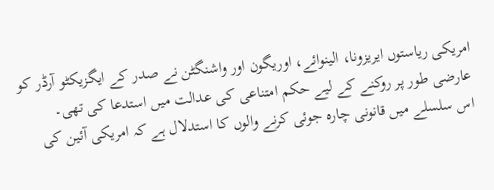امریکی ریاستوں ایریزونا، الینوائے، اوریگون اور واشنگٹن نے صدر کے ایگزیکٹو آرڈر کو عارضی طور پر روکنے کے لیے حکم امتناعی کی عدالت میں استدعا کی تھی۔
اس سلسلے میں قانونی چارہ جوئی کرنے والوں کا استدلال ہے کہ امریکی آئین کی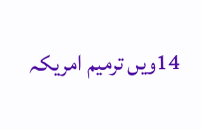14ویں ترمیم امریکہ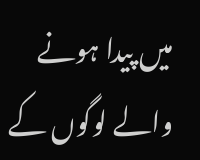میں پیدا ہونے والے لوگوں کے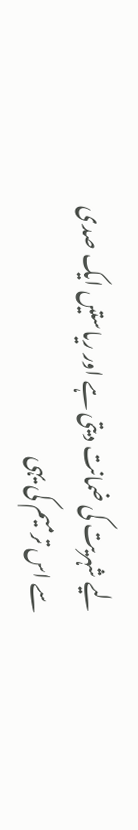لیے شہریت کی ضمانت دیتی ہے اور ریاستیں ایک صدی سے اس ترمیم کی یہی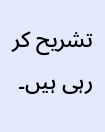تشریح کر رہی ہیں۔